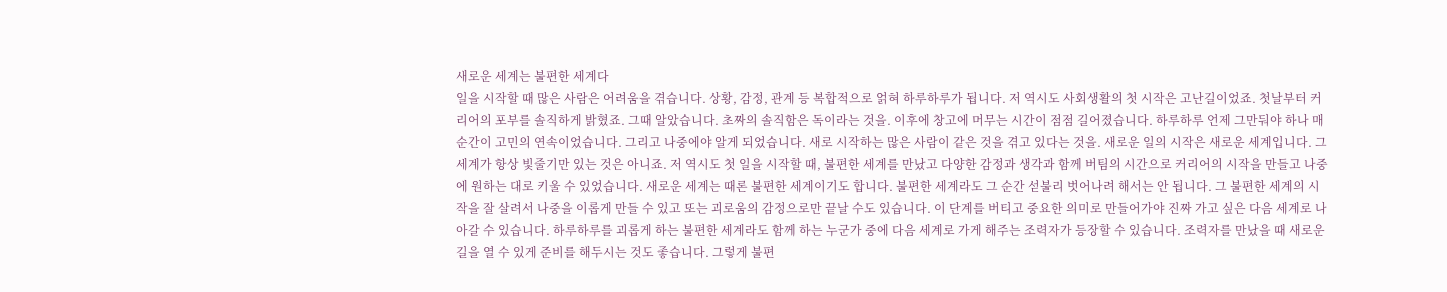새로운 세계는 불편한 세계다
일을 시작할 때 많은 사람은 어려움을 겪습니다. 상황, 감정, 관계 등 복합적으로 얽혀 하루하루가 됩니다. 저 역시도 사회생활의 첫 시작은 고난길이었죠. 첫날부터 커리어의 포부를 솔직하게 밝혔죠. 그때 알았습니다. 초짜의 솔직함은 독이라는 것을. 이후에 창고에 머무는 시간이 점점 길어졌습니다. 하루하루 언제 그만둬야 하나 매 순간이 고민의 연속이었습니다. 그리고 나중에야 알게 되었습니다. 새로 시작하는 많은 사람이 같은 것을 겪고 있다는 것을. 새로운 일의 시작은 새로운 세계입니다. 그 세계가 항상 빛줄기만 있는 것은 아니죠. 저 역시도 첫 일을 시작할 때, 불편한 세계를 만났고 다양한 감정과 생각과 함께 버팀의 시간으로 커리어의 시작을 만들고 나중에 원하는 대로 키울 수 있었습니다. 새로운 세계는 때론 불편한 세계이기도 합니다. 불편한 세계라도 그 순간 섣불리 벗어나려 해서는 안 됩니다. 그 불편한 세계의 시작을 잘 살려서 나중을 이롭게 만들 수 있고 또는 괴로움의 감정으로만 끝날 수도 있습니다. 이 단계를 버티고 중요한 의미로 만들어가야 진짜 가고 싶은 다음 세계로 나아갈 수 있습니다. 하루하루를 괴롭게 하는 불편한 세계라도 함께 하는 누군가 중에 다음 세계로 가게 해주는 조력자가 등장할 수 있습니다. 조력자를 만났을 때 새로운 길을 열 수 있게 준비를 해두시는 것도 좋습니다. 그렇게 불편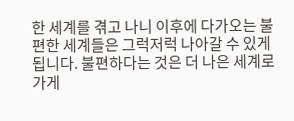한 세계를 겪고 나니 이후에 다가오는 불편한 세계들은 그럭저럭 나아갈 수 있게 됩니다. 불편하다는 것은 더 나은 세계로 가게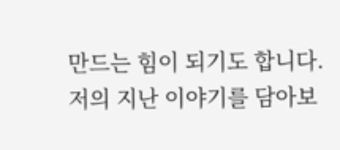만드는 힘이 되기도 합니다. 저의 지난 이야기를 담아보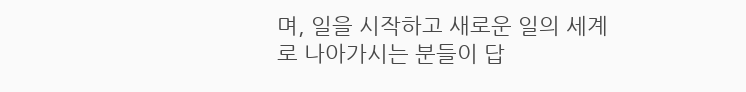며, 일을 시작하고 새로운 일의 세계로 나아가시는 분들이 답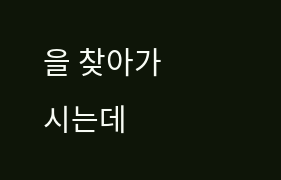을 찾아가시는데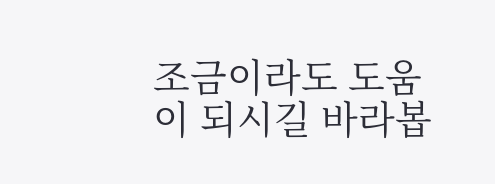조금이라도 도움이 되시길 바라봅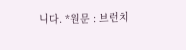니다. *원문 : 브런치